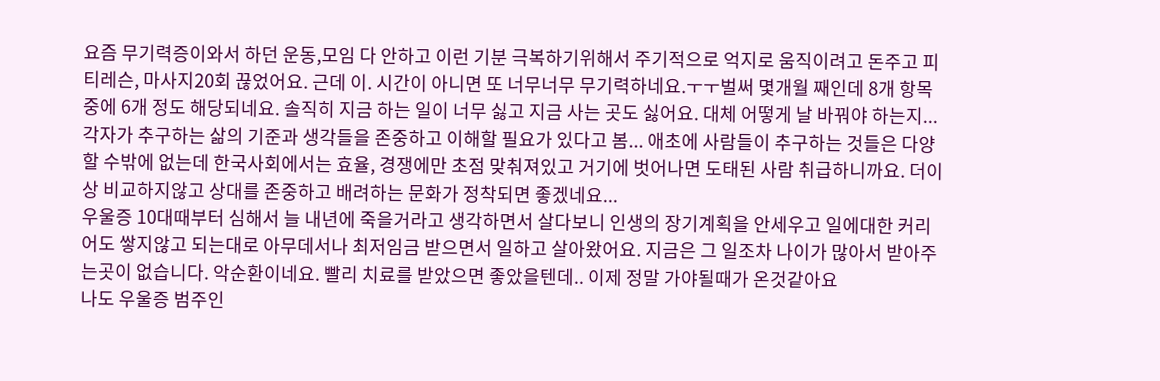요즘 무기력증이와서 하던 운동,모임 다 안하고 이런 기분 극복하기위해서 주기적으로 억지로 움직이려고 돈주고 피티레슨, 마사지20회 끊었어요. 근데 이. 시간이 아니면 또 너무너무 무기력하네요.ㅜㅜ벌써 몇개월 째인데 8개 항목중에 6개 정도 해당되네요. 솔직히 지금 하는 일이 너무 싫고 지금 사는 곳도 싫어요. 대체 어떻게 날 바꿔야 하는지...
각자가 추구하는 삶의 기준과 생각들을 존중하고 이해할 필요가 있다고 봄... 애초에 사람들이 추구하는 것들은 다양할 수밖에 없는데 한국사회에서는 효율, 경쟁에만 초점 맞춰져있고 거기에 벗어나면 도태된 사람 취급하니까요. 더이상 비교하지않고 상대를 존중하고 배려하는 문화가 정착되면 좋겠네요...
우울증 10대때부터 심해서 늘 내년에 죽을거라고 생각하면서 살다보니 인생의 장기계획을 안세우고 일에대한 커리어도 쌓지않고 되는대로 아무데서나 최저임금 받으면서 일하고 살아왔어요. 지금은 그 일조차 나이가 많아서 받아주는곳이 없습니다. 악순환이네요. 빨리 치료를 받았으면 좋았을텐데.. 이제 정말 가야될때가 온것같아요
나도 우울증 범주인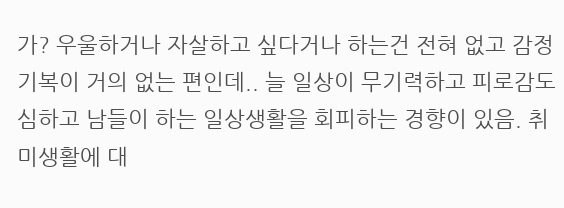가? 우울하거나 자살하고 싶다거나 하는건 전혀 없고 감정기복이 거의 없는 편인데.. 늘 일상이 무기력하고 피로감도 심하고 남들이 하는 일상생활을 회피하는 경향이 있음. 취미생활에 대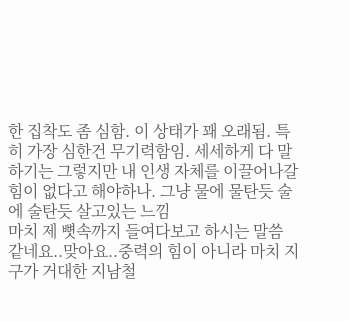한 집착도 좀 심함. 이 상태가 꽤 오래됨. 특히 가장 심한건 무기력함임. 세세하게 다 말하기는 그렇지만 내 인생 자체를 이끌어나갈 힘이 없다고 해야하나. 그냥 물에 물탄듯 술에 술탄듯 살고있는 느낌
마치 제 뼛속까지 들여다보고 하시는 말씀 같네요..맞아요..중력의 힘이 아니라 마치 지구가 거대한 지남철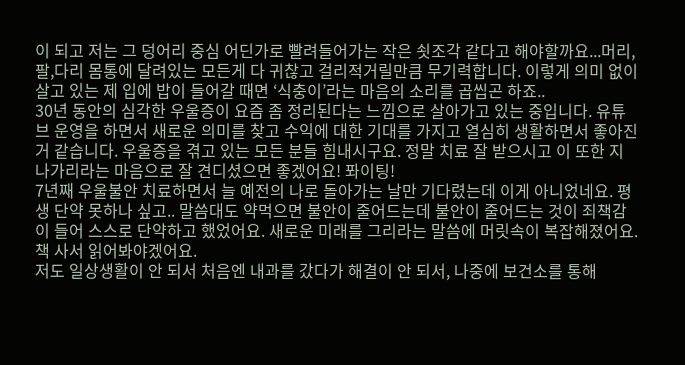이 되고 저는 그 덩어리 중심 어딘가로 빨려들어가는 작은 쇳조각 같다고 해야할까요...머리,팔,다리 몸통에 달려있는 모든게 다 귀찮고 걸리적거릴만큼 무기력합니다. 이렇게 의미 없이 살고 있는 제 입에 밥이 들어갈 때면 ‘식충이’라는 마음의 소리를 곱씹곤 하죠..
30년 동안의 심각한 우울증이 요즘 좀 정리된다는 느낌으로 살아가고 있는 중입니다. 유튜브 운영을 하면서 새로운 의미를 찾고 수익에 대한 기대를 가지고 열심히 생활하면서 좋아진 거 같습니다. 우울증을 겪고 있는 모든 분들 힘내시구요. 정말 치료 잘 받으시고 이 또한 지나가리라는 마음으로 잘 견디셨으면 좋겠어요! 퐈이팅!
7년째 우울불안 치료하면서 늘 예전의 나로 돌아가는 날만 기다렸는데 이게 아니었네요. 평생 단약 못하나 싶고.. 말씀대도 약먹으면 불안이 줄어드는데 불안이 줄어드는 것이 죄책감이 들어 스스로 단약하고 했었어요. 새로운 미래를 그리라는 말씀에 머릿속이 복잡해졌어요. 책 사서 읽어봐야겠어요.
저도 일상생활이 안 되서 처음엔 내과를 갔다가 해결이 안 되서, 나중에 보건소를 통해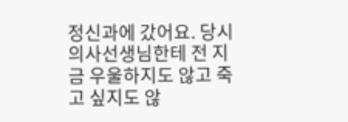정신과에 갔어요. 당시 의사선생님한테 전 지금 우울하지도 않고 죽고 싶지도 않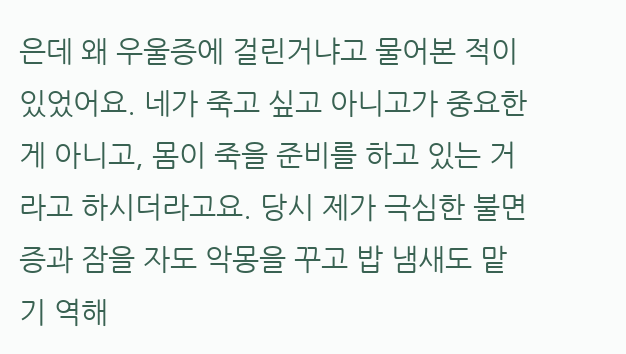은데 왜 우울증에 걸린거냐고 물어본 적이 있었어요. 네가 죽고 싶고 아니고가 중요한 게 아니고, 몸이 죽을 준비를 하고 있는 거라고 하시더라고요. 당시 제가 극심한 불면증과 잠을 자도 악몽을 꾸고 밥 냄새도 맡기 역해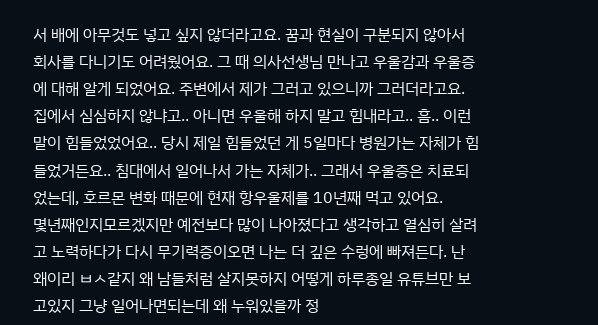서 배에 아무것도 넣고 싶지 않더라고요. 꿈과 현실이 구분되지 않아서 회사를 다니기도 어려웠어요. 그 때 의사선생님 만나고 우울감과 우울증에 대해 알게 되었어요. 주변에서 제가 그러고 있으니까 그러더라고요. 집에서 심심하지 않냐고.. 아니면 우울해 하지 말고 힘내라고.. 흠.. 이런 말이 힘들었었어요.. 당시 제일 힘들었던 게 5일마다 병원가는 자체가 힘들었거든요.. 침대에서 일어나서 가는 자체가.. 그래서 우울증은 치료되었는데, 호르몬 변화 때문에 현재 항우울제를 10년째 먹고 있어요.
몇년째인지모르겠지만 예전보다 많이 나아졌다고 생각하고 열심히 살려고 노력하다가 다시 무기력증이오면 나는 더 깊은 수렁에 빠져든다. 난 왜이리 ㅂㅅ같지 왜 남들처럼 살지못하지 어떻게 하루종일 유튜브만 보고있지 그냥 일어나면되는데 왜 누워있을까 정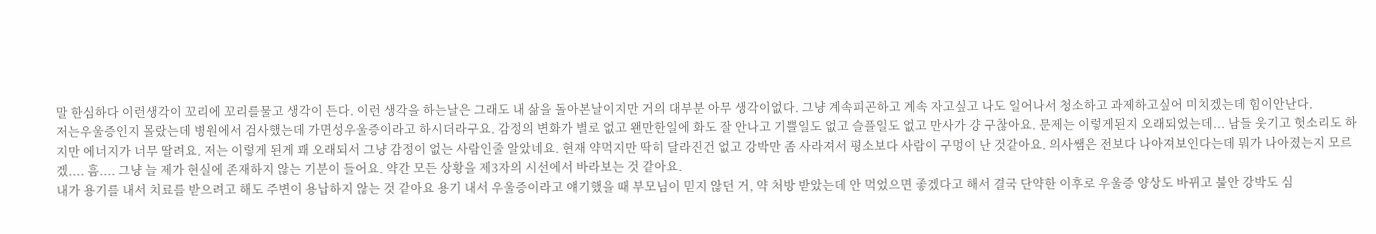말 한심하다 이런생각이 꼬리에 꼬리를물고 생각이 든다. 이런 생각을 하는날은 그래도 내 삶을 돌아본날이지만 거의 대부분 아무 생각이없다. 그냥 계속피곤하고 계속 자고싶고 나도 일어나서 청소하고 과제하고싶어 미치겠는데 힘이안난다.
저는우울증인지 몰랐는데 병원에서 검사했는데 가면성우울증이라고 하시더라구요. 감정의 변화가 별로 없고 왠만한일에 화도 잘 안나고 기쁠일도 없고 슬플일도 없고 만사가 걍 구찮아요. 문제는 이렇게된지 오래되었는데... 남들 웃기고 헛소리도 하지만 에너지가 너무 딸려요. 저는 이렇게 된게 꽤 오래되서 그냥 감정이 없는 사람인줄 알았네요. 현재 약먹지만 딱히 달라진건 없고 강박만 좀 사라져서 평소보다 사람이 구멍이 난 것같아요. 의사쌤은 전보다 나아져보인다는데 뭐가 나아졌는지 모르겠.... 흠.... 그냥 늘 제가 현실에 존재하지 않는 기분이 들어요. 약간 모든 상황을 제3자의 시선에서 바라보는 것 같아요.
내가 용기를 내서 치료를 받으려고 해도 주변이 용납하지 않는 것 같아요 용기 내서 우울증이라고 얘기했을 때 부모님이 믿지 않던 거, 약 처방 받았는데 안 먹었으면 좋겠다고 해서 결국 단약한 이후로 우울증 양상도 바뀌고 불안 강박도 심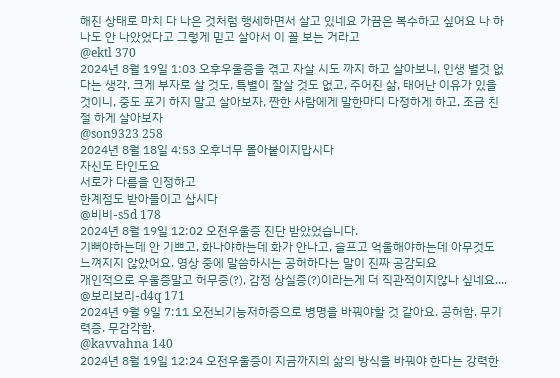해진 상태로 마치 다 나은 것처럼 행세하면서 살고 있네요 가끔은 복수하고 싶어요 나 하나도 안 나았었다고 그렇게 믿고 살아서 이 꼴 보는 거라고
@ektl 370
2024년 8월 19일 1:03 오후우울증을 겪고 자살 시도 까지 하고 살아보니, 인생 별것 없다는 생각, 크게 부자로 살 것도, 특별이 잘살 것도 없고, 주어진 삶, 태어난 이유가 있을 것이니, 중도 포기 하지 말고 살아보자, 짠한 사람에게 말한마디 다정하게 하고, 조금 친절 하게 살아보자
@son9323 258
2024년 8월 18일 4:53 오후너무 몰아붙이지맙시다
자신도 타인도요
서로가 다름을 인정하고
한계점도 받아들이고 삽시다
@비비-s5d 178
2024년 8월 19일 12:02 오전우울증 진단 받았었습니다.
기뻐야하는데 안 기쁘고, 화나야하는데 화가 안나고, 슬프고 억울해야하는데 아무것도 느껴지지 않았어요. 영상 중에 말씀하시는 공허하다는 말이 진짜 공감되요
개인적으로 우울증말고 허무증(?), 감정 상실증(?)이라는게 더 직관적이지않나 싶네요....
@보리보리-d4q 171
2024년 9월 9일 7:11 오전뇌기능저하증으로 병명을 바꿔야할 것 같아요. 공허함. 무기력증. 무감각함.
@kavvahna 140
2024년 8월 19일 12:24 오전우울증이 지금까지의 삶의 방식을 바꿔야 한다는 강력한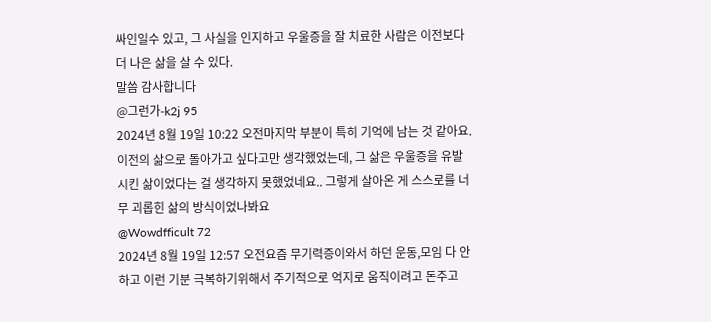싸인일수 있고, 그 사실을 인지하고 우울증을 잘 치료한 사람은 이전보다 더 나은 삶을 살 수 있다.
말씀 감사합니다
@그런가-k2j 95
2024년 8월 19일 10:22 오전마지막 부분이 특히 기억에 남는 것 같아요. 이전의 삶으로 돌아가고 싶다고만 생각했었는데, 그 삶은 우울증을 유발시킨 삶이었다는 걸 생각하지 못했었네요.. 그렇게 살아온 게 스스로를 너무 괴롭힌 삶의 방식이었나봐요
@Wowdfficult 72
2024년 8월 19일 12:57 오전요즘 무기력증이와서 하던 운동,모임 다 안하고 이런 기분 극복하기위해서 주기적으로 억지로 움직이려고 돈주고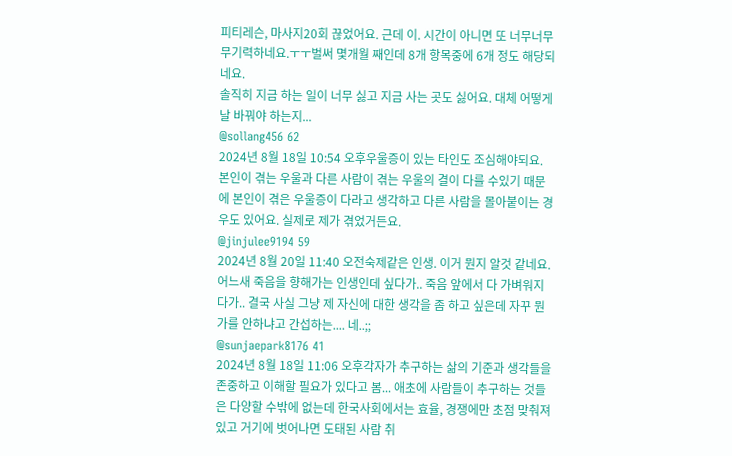피티레슨, 마사지20회 끊었어요. 근데 이. 시간이 아니면 또 너무너무 무기력하네요.ㅜㅜ벌써 몇개월 째인데 8개 항목중에 6개 정도 해당되네요.
솔직히 지금 하는 일이 너무 싫고 지금 사는 곳도 싫어요. 대체 어떻게 날 바꿔야 하는지...
@sollang456 62
2024년 8월 18일 10:54 오후우울증이 있는 타인도 조심해야되요. 본인이 겪는 우울과 다른 사람이 겪는 우울의 결이 다를 수있기 때문에 본인이 겪은 우울증이 다라고 생각하고 다른 사람을 몰아붙이는 경우도 있어요. 실제로 제가 겪었거든요.
@jinjulee9194 59
2024년 8월 20일 11:40 오전숙제같은 인생. 이거 뭔지 알것 같네요. 어느새 죽음을 향해가는 인생인데 싶다가.. 죽음 앞에서 다 가벼워지다가.. 결국 사실 그냥 제 자신에 대한 생각을 좀 하고 싶은데 자꾸 뭔가를 안하냐고 간섭하는.... 네..;;
@sunjaepark8176 41
2024년 8월 18일 11:06 오후각자가 추구하는 삶의 기준과 생각들을 존중하고 이해할 필요가 있다고 봄... 애초에 사람들이 추구하는 것들은 다양할 수밖에 없는데 한국사회에서는 효율, 경쟁에만 초점 맞춰져있고 거기에 벗어나면 도태된 사람 취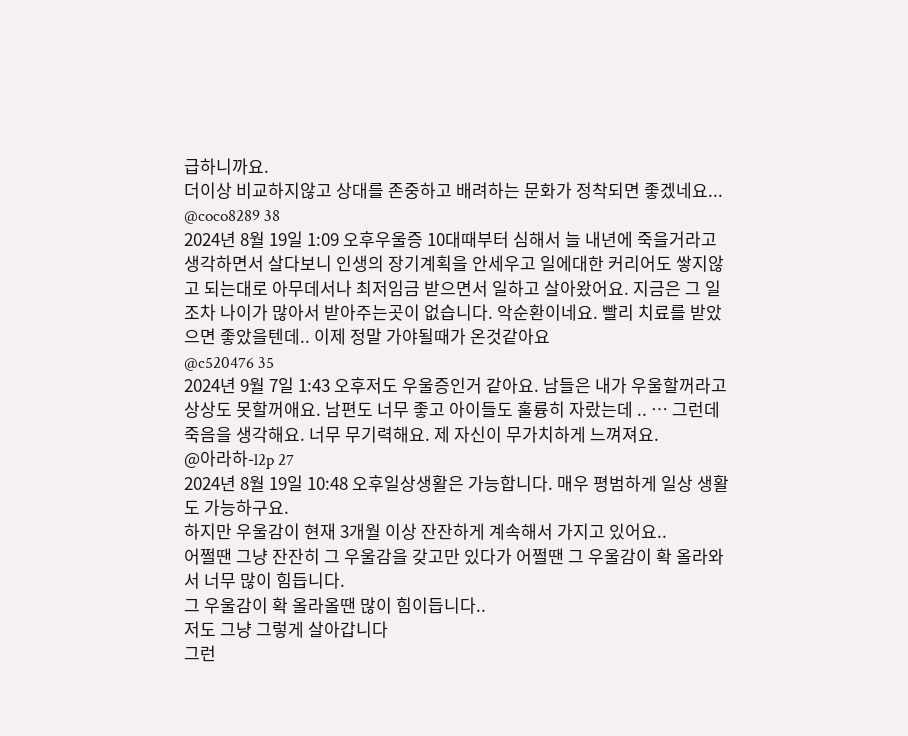급하니까요.
더이상 비교하지않고 상대를 존중하고 배려하는 문화가 정착되면 좋겠네요...
@coco8289 38
2024년 8월 19일 1:09 오후우울증 10대때부터 심해서 늘 내년에 죽을거라고 생각하면서 살다보니 인생의 장기계획을 안세우고 일에대한 커리어도 쌓지않고 되는대로 아무데서나 최저임금 받으면서 일하고 살아왔어요. 지금은 그 일조차 나이가 많아서 받아주는곳이 없습니다. 악순환이네요. 빨리 치료를 받았으면 좋았을텐데.. 이제 정말 가야될때가 온것같아요
@c520476 35
2024년 9월 7일 1:43 오후저도 우울증인거 같아요. 남들은 내가 우울할꺼라고 상상도 못할꺼애요. 남편도 너무 좋고 아이들도 훌륭히 자랐는데 .. … 그런데 죽음을 생각해요. 너무 무기력해요. 제 자신이 무가치하게 느껴져요.
@아라하-l2p 27
2024년 8월 19일 10:48 오후일상생활은 가능합니다. 매우 평범하게 일상 생활도 가능하구요.
하지만 우울감이 현재 3개월 이상 잔잔하게 계속해서 가지고 있어요..
어쩔땐 그냥 잔잔히 그 우울감을 갖고만 있다가 어쩔땐 그 우울감이 확 올라와서 너무 많이 힘듭니다.
그 우울감이 확 올라올땐 많이 힘이듭니다..
저도 그냥 그렇게 살아갑니다
그런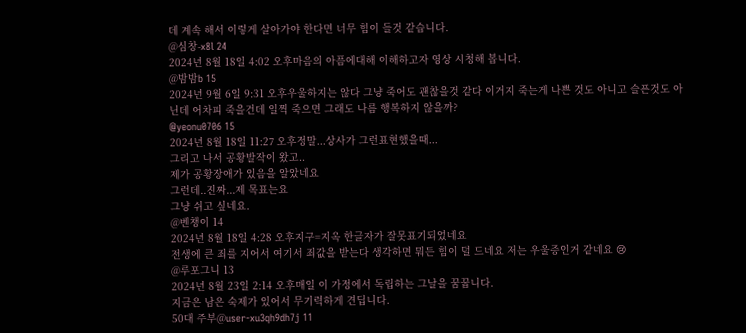데 계속 해서 이렇게 살아가야 한다면 너무 힘이 들것 같습니다.
@심창-x8l 24
2024년 8월 18일 4:02 오후마음의 아픔에대해 이해하고자 영상 시청해 봅니다.
@밤밤b 15
2024년 9월 6일 9:31 오후우울하지는 않다 그냥 죽어도 괜찮을것 같다 이거지 죽는게 나쁜 것도 아니고 슬픈것도 아닌데 어차피 죽을건데 일찍 죽으면 그래도 나름 행복하지 않을까?
@yeonu0706 15
2024년 8월 18일 11:27 오후정말...상사가 그런표현했을때...
그리고 나서 공황발작이 왔고..
제가 공황장애가 있음을 알았네요
그런데..진짜...제 목표는요
그냥 쉬고 싶네요.
@벤챙이 14
2024년 8월 18일 4:28 오후지구=지옥 한글자가 잘못표기되었네요
전생에 큰 죄를 지어서 여기서 죄값을 받는다 생각하면 뭐든 힘이 덜 드네요 저는 우울증인거 같네요 😢
@루포그니 13
2024년 8월 23일 2:14 오후매일 이 가정에서 독립하는 그날을 꿈꿉니다.
지금은 남은 숙제가 있어서 무기력하게 견딥니다.
50대 주부@user-xu3qh9dh7j 11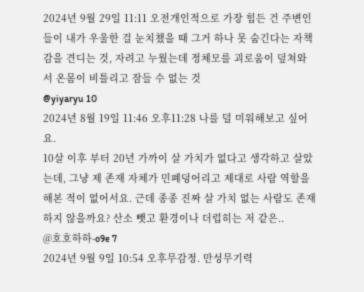2024년 9월 29일 11:11 오전개인적으로 가장 힘든 건 주변인들이 내가 우울한 걸 눈치챘을 때 그거 하나 못 숨긴다는 자책감을 견디는 것, 자려고 누웠는데 정체모를 괴로움이 덮쳐와서 온몸이 비틀리고 잠들 수 없는 것
@yiyaryu 10
2024년 8월 19일 11:46 오후11:28 나를 덜 미워해보고 싶어요.
10살 이후 부터 20년 가까이 살 가치가 없다고 생각하고 살았는데, 그냥 제 존재 자체가 민폐덩어리고 제대로 사람 역할을 해본 적이 없어서요. 근데 종종 진짜 살 가치 없는 사람도 존재하지 않을까요? 산소 뺏고 환경이나 더럽히는 저 같은..
@호호하하-o9e 7
2024년 9월 9일 10:54 오후무감정. 만성무기력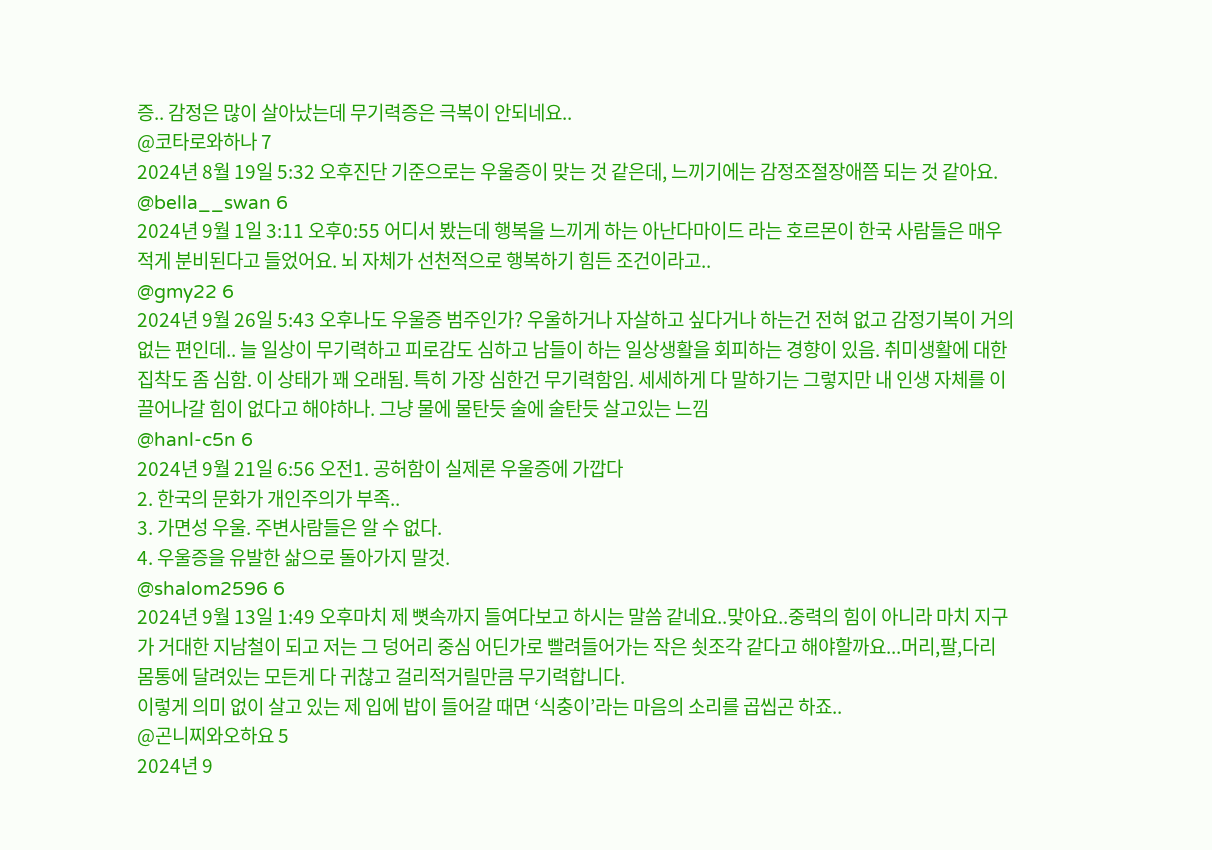증.. 감정은 많이 살아났는데 무기력증은 극복이 안되네요..
@코타로와하나 7
2024년 8월 19일 5:32 오후진단 기준으로는 우울증이 맞는 것 같은데, 느끼기에는 감정조절장애쯤 되는 것 같아요.
@bella__swan 6
2024년 9월 1일 3:11 오후0:55 어디서 봤는데 행복을 느끼게 하는 아난다마이드 라는 호르몬이 한국 사람들은 매우 적게 분비된다고 들었어요. 뇌 자체가 선천적으로 행복하기 힘든 조건이라고..
@gmy22 6
2024년 9월 26일 5:43 오후나도 우울증 범주인가? 우울하거나 자살하고 싶다거나 하는건 전혀 없고 감정기복이 거의 없는 편인데.. 늘 일상이 무기력하고 피로감도 심하고 남들이 하는 일상생활을 회피하는 경향이 있음. 취미생활에 대한 집착도 좀 심함. 이 상태가 꽤 오래됨. 특히 가장 심한건 무기력함임. 세세하게 다 말하기는 그렇지만 내 인생 자체를 이끌어나갈 힘이 없다고 해야하나. 그냥 물에 물탄듯 술에 술탄듯 살고있는 느낌
@hanl-c5n 6
2024년 9월 21일 6:56 오전1. 공허함이 실제론 우울증에 가깝다
2. 한국의 문화가 개인주의가 부족..
3. 가면성 우울. 주변사람들은 알 수 없다.
4. 우울증을 유발한 삶으로 돌아가지 말것.
@shalom2596 6
2024년 9월 13일 1:49 오후마치 제 뼛속까지 들여다보고 하시는 말씀 같네요..맞아요..중력의 힘이 아니라 마치 지구가 거대한 지남철이 되고 저는 그 덩어리 중심 어딘가로 빨려들어가는 작은 쇳조각 같다고 해야할까요...머리,팔,다리 몸통에 달려있는 모든게 다 귀찮고 걸리적거릴만큼 무기력합니다.
이렇게 의미 없이 살고 있는 제 입에 밥이 들어갈 때면 ‘식충이’라는 마음의 소리를 곱씹곤 하죠..
@곤니찌와오하요 5
2024년 9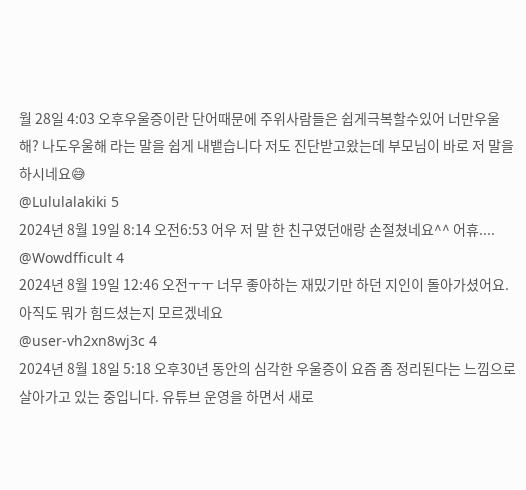월 28일 4:03 오후우울증이란 단어때문에 주위사람들은 쉽게극복할수있어 너만우울해? 나도우울해 라는 말을 쉽게 내뱉습니다 저도 진단받고왔는데 부모님이 바로 저 말을 하시네요😅
@Lululalakiki 5
2024년 8월 19일 8:14 오전6:53 어우 저 말 한 친구였던애랑 손절쳤네요^^ 어휴....
@Wowdfficult 4
2024년 8월 19일 12:46 오전ㅜㅜ 너무 좋아하는 재밌기만 하던 지인이 돌아가셨어요. 아직도 뭐가 힘드셨는지 모르겠네요
@user-vh2xn8wj3c 4
2024년 8월 18일 5:18 오후30년 동안의 심각한 우울증이 요즘 좀 정리된다는 느낌으로 살아가고 있는 중입니다. 유튜브 운영을 하면서 새로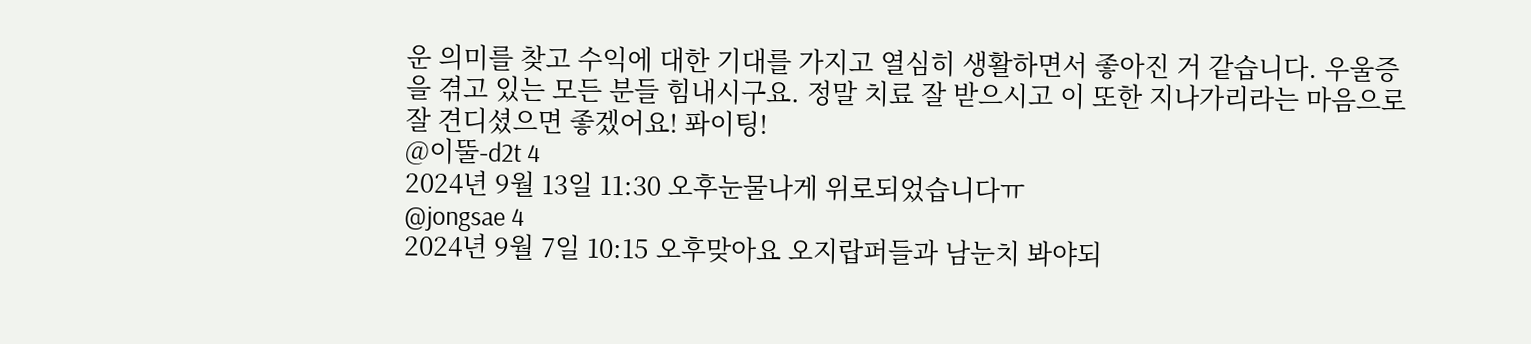운 의미를 찾고 수익에 대한 기대를 가지고 열심히 생활하면서 좋아진 거 같습니다. 우울증을 겪고 있는 모든 분들 힘내시구요. 정말 치료 잘 받으시고 이 또한 지나가리라는 마음으로 잘 견디셨으면 좋겠어요! 퐈이팅!
@이뚤-d2t 4
2024년 9월 13일 11:30 오후눈물나게 위로되었습니다ㅠ
@jongsae 4
2024년 9월 7일 10:15 오후맞아요 오지랍퍼들과 남눈치 봐야되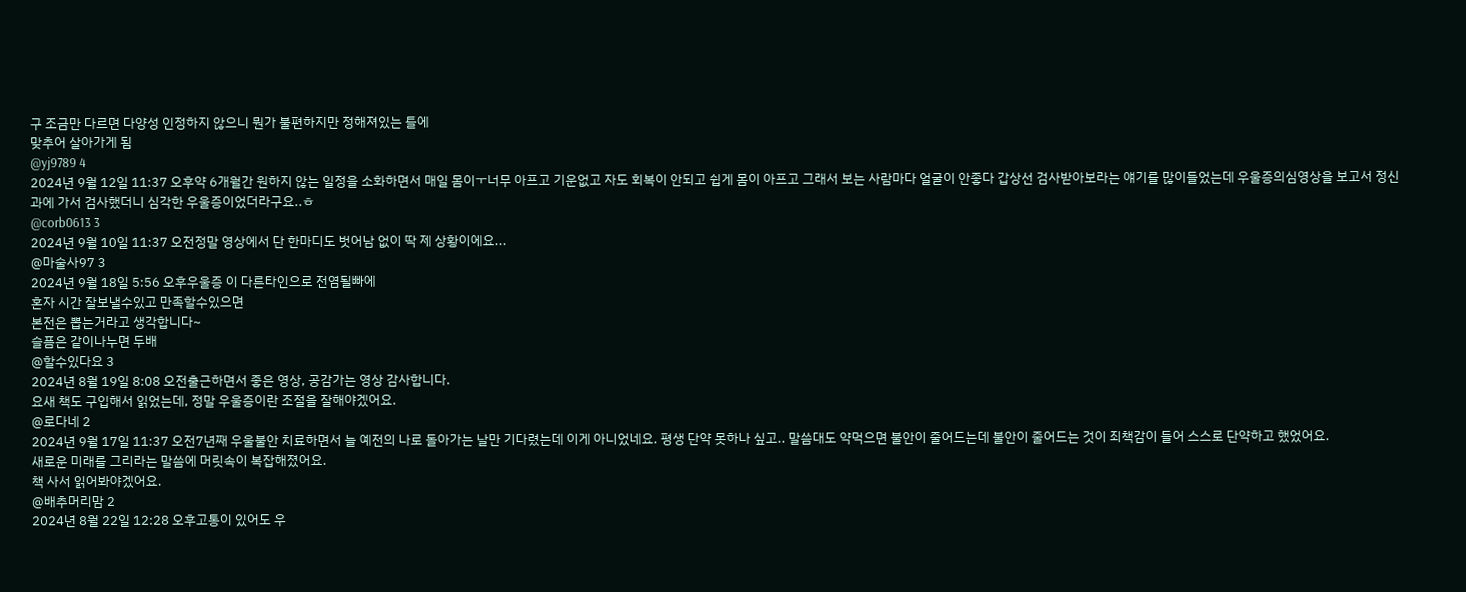구 조금만 다르면 다양성 인정하지 않으니 뭔가 불편하지만 정해져있는 틀에
맞추어 살아가게 됨
@yj9789 4
2024년 9월 12일 11:37 오후약 6개월간 원하지 않는 일정을 소화하면서 매일 몸이ㅜ너무 아프고 기운없고 자도 회복이 안되고 쉽게 몸이 아프고 그래서 보는 사람마다 얼굴이 안좋다 갑상선 검사받아보라는 얘기를 많이들었는데 우울증의심영상을 보고서 정신과에 가서 검사했더니 심각한 우울증이었더라구요..ㅎ
@corb0613 3
2024년 9월 10일 11:37 오전정말 영상에서 단 한마디도 벗어남 없이 딱 제 상황이에요...
@마술사97 3
2024년 9월 18일 5:56 오후우울증 이 다른타인으로 전염될빠에
혼자 시간 잘보낼수있고 만족할수있으면
본전은 뽑는거라고 생각합니다~
슬픔은 같이나누면 두배
@할수있다요 3
2024년 8월 19일 8:08 오전출근하면서 좋은 영상, 공감가는 영상 감사합니다.
요새 책도 구입해서 읽었는데, 정말 우울증이란 조절을 잘해야겠어요.
@로다네 2
2024년 9월 17일 11:37 오전7년째 우울불안 치료하면서 늘 예전의 나로 돌아가는 날만 기다렸는데 이게 아니었네요. 평생 단약 못하나 싶고.. 말씀대도 약먹으면 불안이 줄어드는데 불안이 줄어드는 것이 죄책감이 들어 스스로 단약하고 했었어요.
새로운 미래를 그리라는 말씀에 머릿속이 복잡해졌어요.
책 사서 읽어봐야겠어요.
@배추머리맘 2
2024년 8월 22일 12:28 오후고통이 있어도 우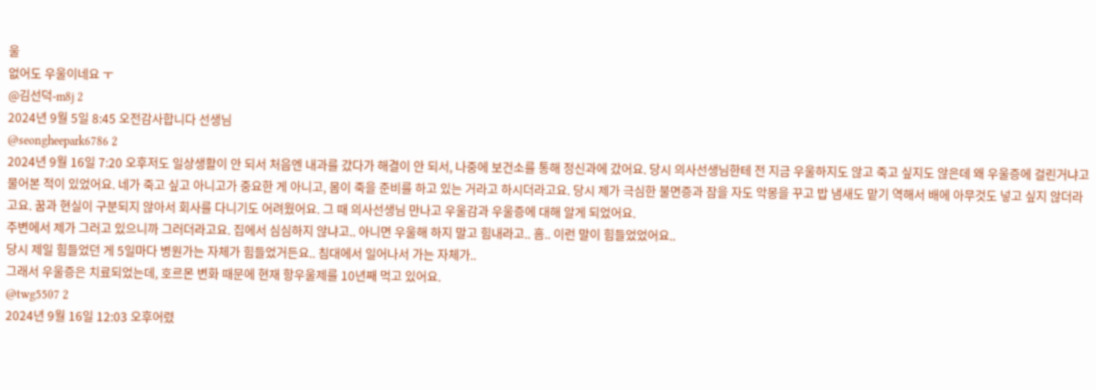울
없어도 우울이네요 ㅜ
@김선덕-m8j 2
2024년 9월 5일 8:45 오전감사합니다 선생님
@seongheepark6786 2
2024년 9월 16일 7:20 오후저도 일상생활이 안 되서 처음엔 내과를 갔다가 해결이 안 되서, 나중에 보건소를 통해 정신과에 갔어요. 당시 의사선생님한테 전 지금 우울하지도 않고 죽고 싶지도 않은데 왜 우울증에 걸린거냐고 물어본 적이 있었어요. 네가 죽고 싶고 아니고가 중요한 게 아니고, 몸이 죽을 준비를 하고 있는 거라고 하시더라고요. 당시 제가 극심한 불면증과 잠을 자도 악몽을 꾸고 밥 냄새도 맡기 역해서 배에 아무것도 넣고 싶지 않더라고요. 꿈과 현실이 구분되지 않아서 회사를 다니기도 어려웠어요. 그 때 의사선생님 만나고 우울감과 우울증에 대해 알게 되었어요.
주변에서 제가 그러고 있으니까 그러더라고요. 집에서 심심하지 않냐고.. 아니면 우울해 하지 말고 힘내라고.. 흠.. 이런 말이 힘들었었어요..
당시 제일 힘들었던 게 5일마다 병원가는 자체가 힘들었거든요.. 침대에서 일어나서 가는 자체가..
그래서 우울증은 치료되었는데, 호르몬 변화 때문에 현재 항우울제를 10년째 먹고 있어요.
@twg5507 2
2024년 9월 16일 12:03 오후어렸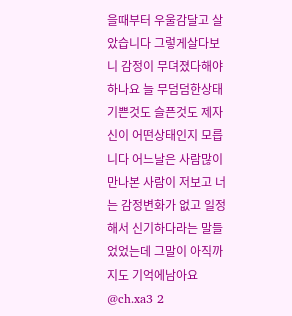을때부터 우울감달고 살았습니다 그렇게살다보니 감정이 무뎌졌다해야하나요 늘 무덤덤한상태 기쁜것도 슬픈것도 제자신이 어떤상태인지 모릅니다 어느날은 사람많이 만나본 사람이 저보고 너는 감정변화가 없고 일정해서 신기하다라는 말들었었는데 그말이 아직까지도 기억에남아요
@ch.xa3 2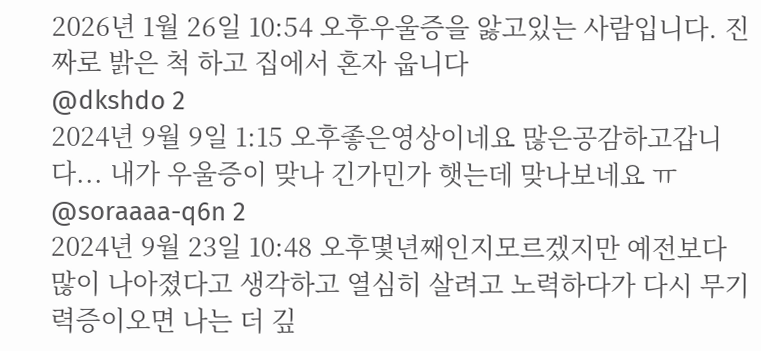2026년 1월 26일 10:54 오후우울증을 앓고있는 사람입니다. 진짜로 밝은 척 하고 집에서 혼자 웁니다
@dkshdo 2
2024년 9월 9일 1:15 오후좋은영상이네요 많은공감하고갑니다... 내가 우울증이 맞나 긴가민가 햇는데 맞나보네요 ㅠ
@soraaaa-q6n 2
2024년 9월 23일 10:48 오후몇년째인지모르겠지만 예전보다 많이 나아졌다고 생각하고 열심히 살려고 노력하다가 다시 무기력증이오면 나는 더 깊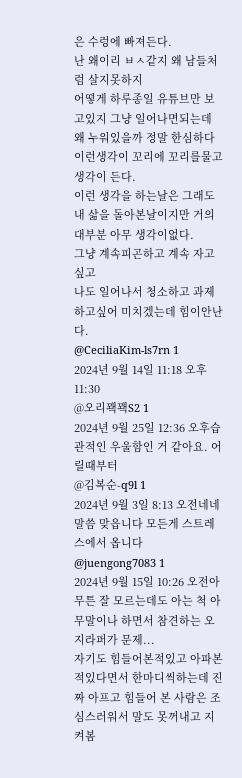은 수렁에 빠져든다.
난 왜이리 ㅂㅅ같지 왜 남들처럼 살지못하지
어떻게 하루종일 유튜브만 보고있지 그냥 일어나면되는데 왜 누워있을까 정말 한심하다
이런생각이 꼬리에 꼬리를물고 생각이 든다.
이런 생각을 하는날은 그래도 내 삶을 돌아본날이지만 거의 대부분 아무 생각이없다.
그냥 계속피곤하고 계속 자고싶고
나도 일어나서 청소하고 과제하고싶어 미치겠는데 힘이안난다.
@CeciliaKim-ls7rn 1
2024년 9월 14일 11:18 오후11:30
@오리꽥꽥S2 1
2024년 9월 25일 12:36 오후습관적인 우울함인 거 같아요. 어릴때부터
@김복순-q9l 1
2024년 9월 3일 8:13 오전네네 말씀 맞읍니다 모든게 스트레스에서 옵니다
@juengong7083 1
2024년 9월 15일 10:26 오전아무튼 잘 모르는데도 아는 척 아무말이나 하면서 참견하는 오지라퍼가 문제...
자기도 힘들어본적있고 아파본적있다면서 한마디씩하는데 진짜 아프고 힘들어 본 사람은 조심스러워서 말도 못꺼내고 지켜봄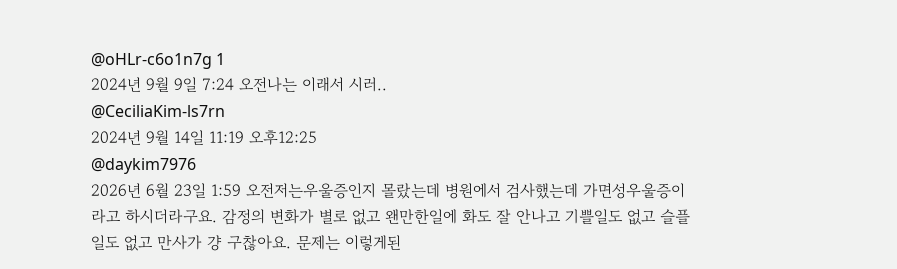@oHLr-c6o1n7g 1
2024년 9월 9일 7:24 오전나는 이래서 시러..
@CeciliaKim-ls7rn
2024년 9월 14일 11:19 오후12:25
@daykim7976
2026년 6월 23일 1:59 오전저는우울증인지 몰랐는데 병원에서 검사했는데 가면성우울증이라고 하시더라구요. 감정의 변화가 별로 없고 왠만한일에 화도 잘 안나고 기쁠일도 없고 슬플일도 없고 만사가 걍 구찮아요. 문제는 이렇게된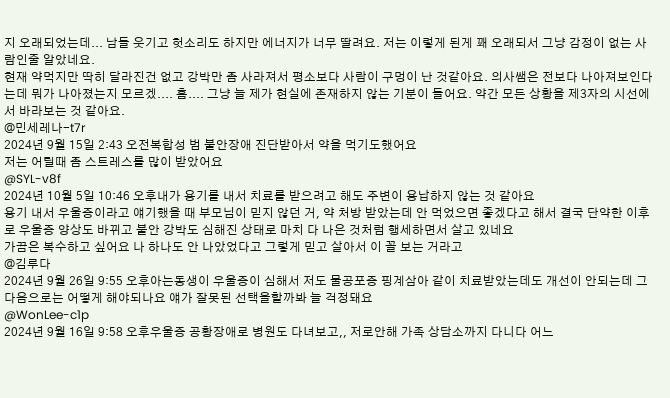지 오래되었는데... 남들 웃기고 헛소리도 하지만 에너지가 너무 딸려요. 저는 이렇게 된게 꽤 오래되서 그냥 감정이 없는 사람인줄 알았네요.
현재 약먹지만 딱히 달라진건 없고 강박만 좀 사라져서 평소보다 사람이 구멍이 난 것같아요. 의사쌤은 전보다 나아져보인다는데 뭐가 나아졌는지 모르겠.... 흠.... 그냥 늘 제가 현실에 존재하지 않는 기분이 들어요. 약간 모든 상황을 제3자의 시선에서 바라보는 것 같아요.
@민세레나-t7r
2024년 9월 15일 2:43 오전복합성 범 불안장애 진단받아서 약을 먹기도했어요
저는 어릴때 좀 스트레스를 많이 받았어요
@SYL-v8f
2024년 10월 5일 10:46 오후내가 용기를 내서 치료를 받으려고 해도 주변이 용납하지 않는 것 같아요
용기 내서 우울증이라고 얘기했을 때 부모님이 믿지 않던 거, 약 처방 받았는데 안 먹었으면 좋겠다고 해서 결국 단약한 이후로 우울증 양상도 바뀌고 불안 강박도 심해진 상태로 마치 다 나은 것처럼 행세하면서 살고 있네요
가끔은 복수하고 싶어요 나 하나도 안 나았었다고 그렇게 믿고 살아서 이 꼴 보는 거라고
@김루다
2024년 9월 26일 9:55 오후아는동생이 우울증이 심해서 저도 물공포증 핑계삼아 같이 치료받았는데도 개선이 안되는데 그 다음으로는 어떻게 해야되나요 얘가 잘못된 선택을할까봐 늘 걱정돼요
@WonLee-c1p
2024년 9월 16일 9:58 오후우울증 공황장애로 병원도 다녀보고,, 저로안해 가족 상담소까지 다니다 어느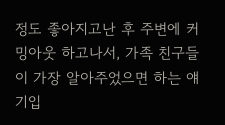정도 좋아지고난 후 주변에 커밍아웃 하고나서, 가족 친구들이 가장 알아주었으면 하는 얘기입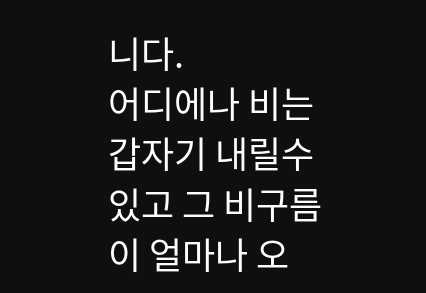니다.
어디에나 비는 갑자기 내릴수 있고 그 비구름이 얼마나 오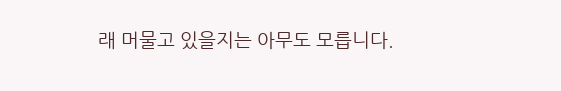래 머물고 있을지는 아무도 모릅니다.